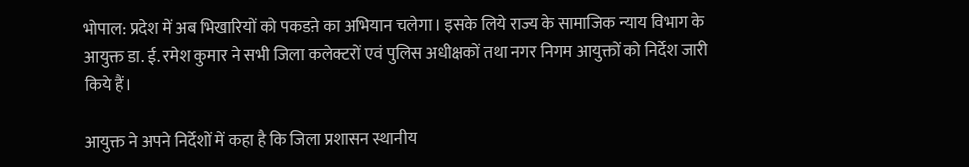भोपाल: प्रदेश में अब भिखारियों को पकडऩे का अभियान चलेगा। इसके लिये राज्य के सामाजिक न्याय विभाग के आयुक्त डा. ई. रमेश कुमार ने सभी जिला कलेक्टरों एवं पुलिस अधीक्षकों तथा नगर निगम आयुक्तों को निर्देश जारी किये हैं।

आयुक्त ने अपने निर्देशों में कहा है कि जिला प्रशासन स्थानीय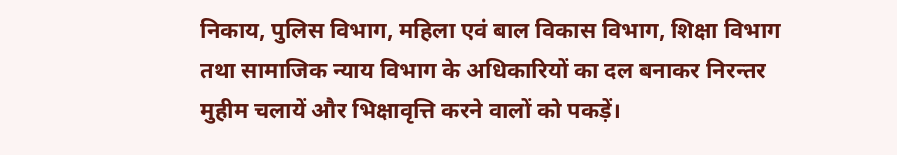निकाय, पुलिस विभाग, महिला एवं बाल विकास विभाग, शिक्षा विभाग तथा सामाजिक न्याय विभाग के अधिकारियों का दल बनाकर निरन्तर मुहीम चलायें और भिक्षावृत्ति करने वालों को पकड़ें।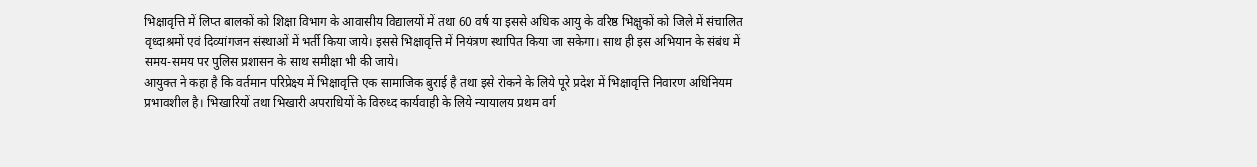भिक्षावृत्ति में लिप्त बालकों को शिक्षा विभाग के आवासीय विद्यालयों में तथा 60 वर्ष या इससे अधिक आयु के वरिष्ठ भिक्षुकों को जिले में संचालित वृध्दाश्रमों एवं दिव्यांगजन संस्थाओं में भर्ती किया जाये। इससे भिक्षावृत्ति में नियंत्रण स्थापित किया जा सकेगा। साथ ही इस अभियान के संबंध में समय-समय पर पुलिस प्रशासन के साथ समीक्षा भी की जाये।
आयुक्त ने कहा है कि वर्तमान परिप्रेक्ष्य में भिक्षावृत्ति एक सामाजिक बुराई है तथा इसे रोकने के लिये पूरे प्रदेश में भिक्षावृत्ति निवारण अधिनियम प्रभावशील है। भिखारियों तथा भिखारी अपराधियों के विरुध्द कार्यवाही के लिये न्यायालय प्रथम वर्ग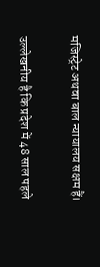मजिस्ट्रेट अथवा बाल न्यायालय सक्षम हैं।

उल्लेखनीय है कि प्रदेश में 48 साल पहले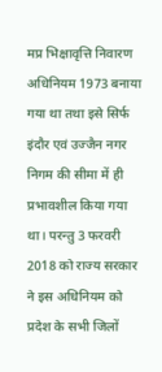मप्र भिक्षावृत्ति निवारण अधिनियम 1973 बनाया गया था तथा इसे सिर्फ इंदौर एवं उज्जैन नगर निगम की सीमा में ही प्रभावशील किया गया था। परन्तु 3 फरवरी 2018 को राज्य सरकार ने इस अधिनियम को प्रदेश के सभी जिलों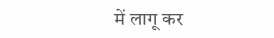में लागू कर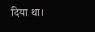दिया था।